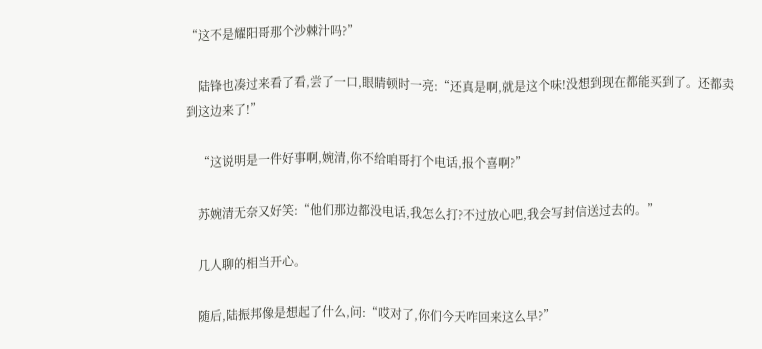“这不是耀阳哥那个沙棘汁吗?”

    陆锋也凑过来看了看,尝了一口,眼睛顿时一亮:“还真是啊,就是这个味!没想到现在都能买到了。还都卖到这边来了!”

    “这说明是一件好事啊,婉清,你不给咱哥打个电话,报个喜啊?”

    苏婉清无奈又好笑:“他们那边都没电话,我怎么打?不过放心吧,我会写封信送过去的。”

    几人聊的相当开心。

    随后,陆振邦像是想起了什么,问:“哎对了,你们今天咋回来这么早?”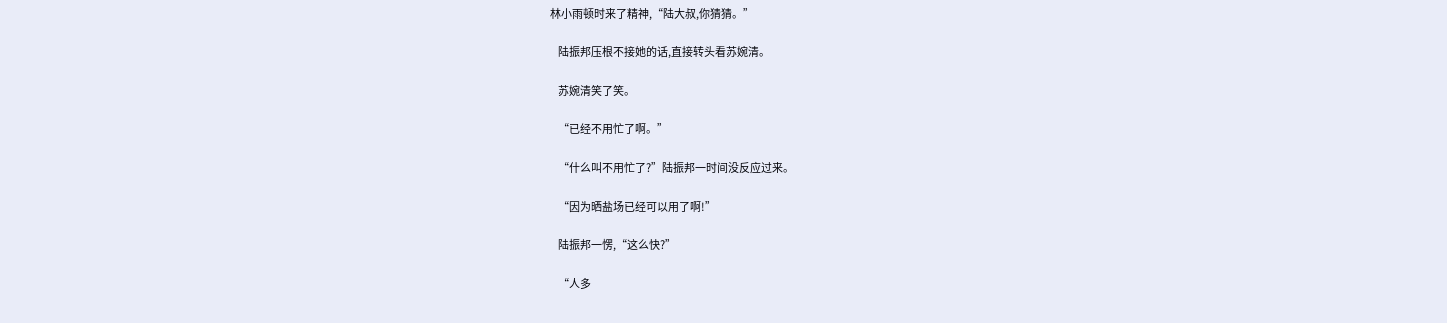林小雨顿时来了精神,“陆大叔,你猜猜。”

    陆振邦压根不接她的话,直接转头看苏婉清。

    苏婉清笑了笑。

    “已经不用忙了啊。”

    “什么叫不用忙了?”陆振邦一时间没反应过来。

    “因为晒盐场已经可以用了啊!”

    陆振邦一愣,“这么快?”

    “人多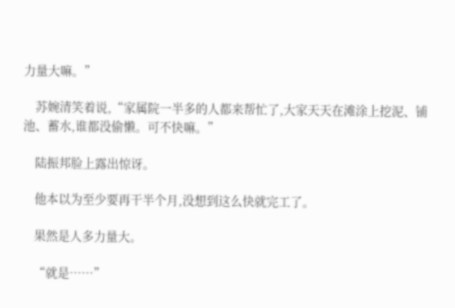力量大嘛。”

    苏婉清笑着说,“家属院一半多的人都来帮忙了,大家天天在滩涂上挖泥、铺池、蓄水,谁都没偷懒。可不快嘛。”

    陆振邦脸上露出惊讶。

    他本以为至少要再干半个月,没想到这么快就完工了。

    果然是人多力量大。

    “就是……”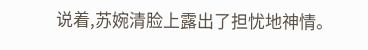说着,苏婉清脸上露出了担忧地神情。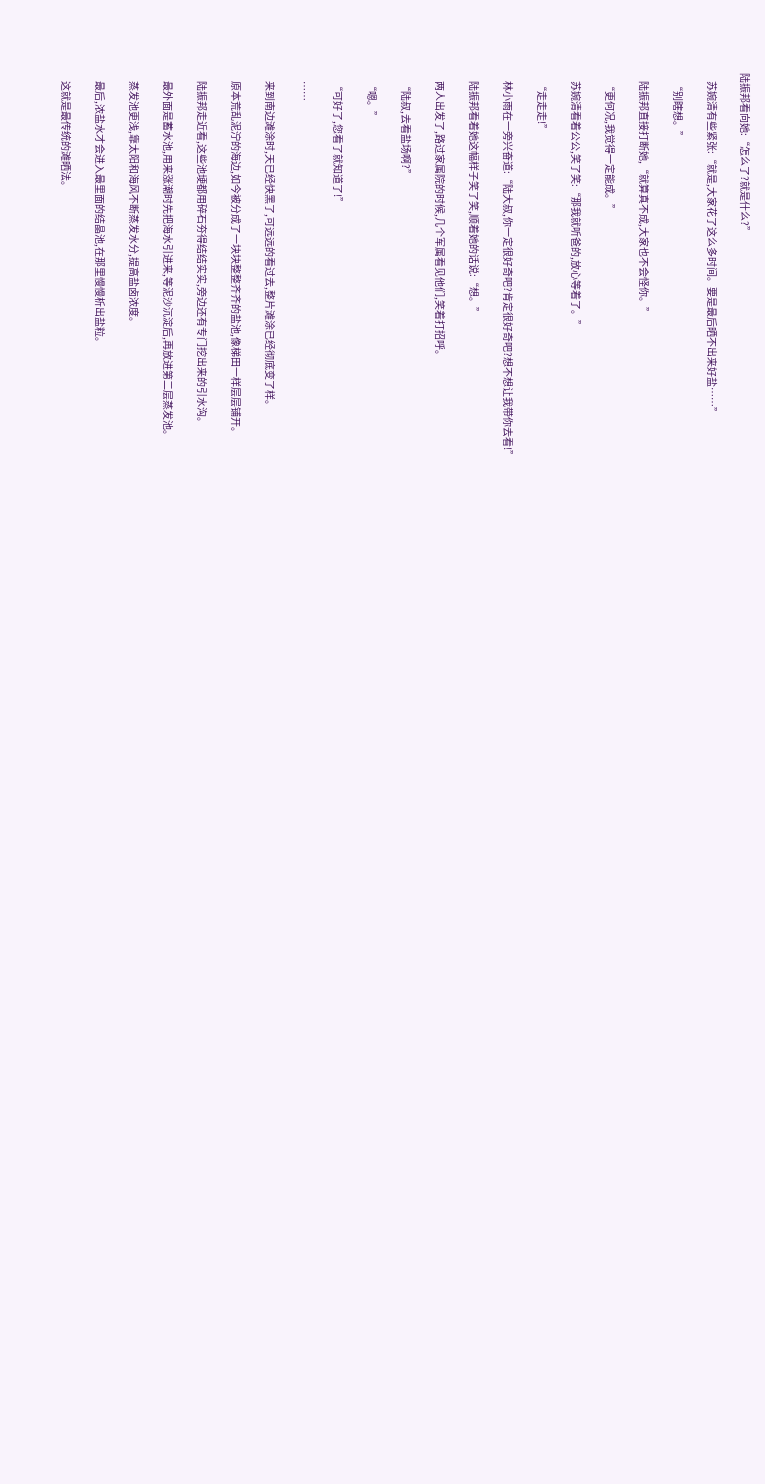陆振邦看向她:“怎么了?就是什么?”

    苏婉清有些紧张:“就是,大家花了这么多时间。要是最后晒不出来好盐……”

    “别瞎想。”

    陆振邦直接打断她,“就算真不成,大家也不会怪你。”

    “更何况,我觉得一定能成。”

    苏婉清看着公公,笑了笑:“那我就听爸的,放心等着了。”

    “走走走!”

    林小雨在一旁兴奋道:“陆大叔,你一定很好奇吧?肯定很好奇吧?想不想让我带你去看!”

    陆振邦看着她这幅样子笑了笑,顺着她的话说:“想。”

    两人出发了,路过家属院的时候,几个军属看见他们,笑着打招呼。

    “陆叔,去看盐场啊?”

    “嗯。”

    “可好了,您看了就知道了!”

    ……

    来到南边滩涂时,天已经快黑了,可远远的看过去,整片滩涂已经彻底变了样。

    原本荒乱泥泞的海边,如今被分成了一块块整整齐齐的盐池,像梯田一样层层铺开。

    陆振邦走近看,这些池埂都用碎石夯得结结实实,旁边还有专门挖出来的引水沟。

    最外面是蓄水池,用来涨潮时先把海水引进来,等泥沙沉淀后,再放进第二层蒸发池。

    蒸发池更浅,靠太阳和海风不断蒸发水分,提高盐卤浓度。

    最后,浓盐水才会进入最里面的结晶池,在那里慢慢析出盐粒。

    这就是最传统的滩晒法。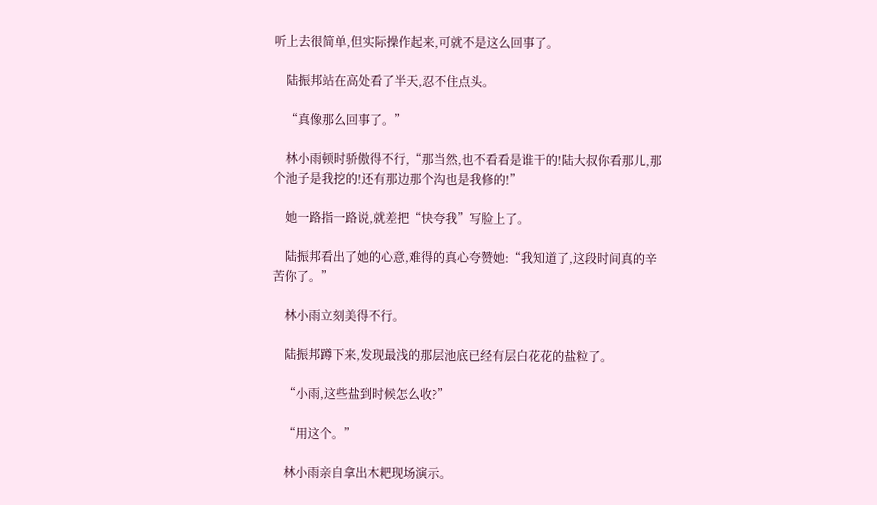听上去很简单,但实际操作起来,可就不是这么回事了。

    陆振邦站在高处看了半天,忍不住点头。

    “真像那么回事了。”

    林小雨顿时骄傲得不行,“那当然,也不看看是谁干的!陆大叔你看那儿,那个池子是我挖的!还有那边那个沟也是我修的!”

    她一路指一路说,就差把“快夸我”写脸上了。

    陆振邦看出了她的心意,难得的真心夸赞她:“我知道了,这段时间真的辛苦你了。”

    林小雨立刻美得不行。

    陆振邦蹲下来,发现最浅的那层池底已经有层白花花的盐粒了。

    “小雨,这些盐到时候怎么收?”

    “用这个。”

    林小雨亲自拿出木耙现场演示。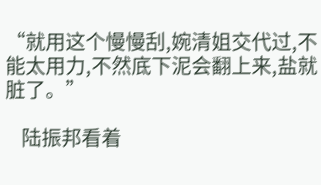“就用这个慢慢刮,婉清姐交代过,不能太用力,不然底下泥会翻上来,盐就脏了。”

    陆振邦看着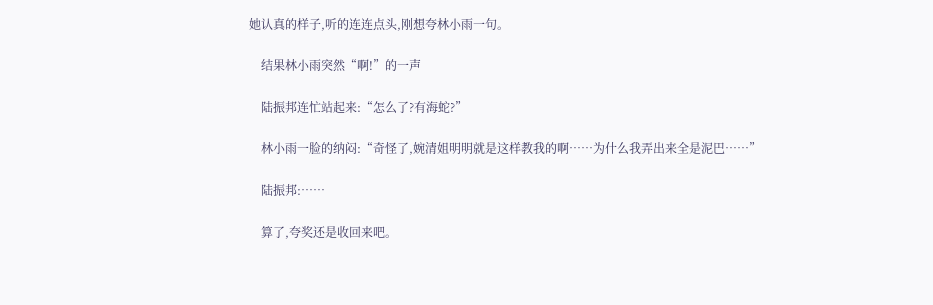她认真的样子,听的连连点头,刚想夸林小雨一句。

    结果林小雨突然“啊!”的一声

    陆振邦连忙站起来:“怎么了?有海蛇?”

    林小雨一脸的纳闷:“奇怪了,婉清姐明明就是这样教我的啊……为什么我弄出来全是泥巴……”

    陆振邦:……

    算了,夸奖还是收回来吧。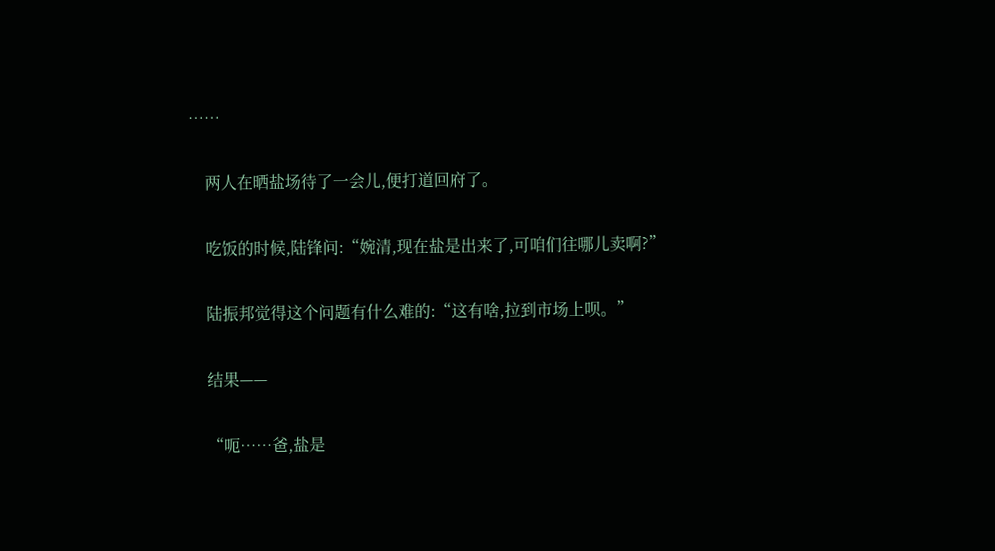……

    两人在晒盐场待了一会儿,便打道回府了。

    吃饭的时候,陆锋问:“婉清,现在盐是出来了,可咱们往哪儿卖啊?”

    陆振邦觉得这个问题有什么难的:“这有啥,拉到市场上呗。”

    结果——

    “呃……爸,盐是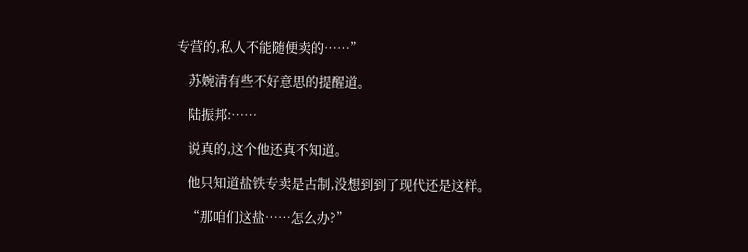专营的,私人不能随便卖的……”

    苏婉清有些不好意思的提醒道。

    陆振邦:……

    说真的,这个他还真不知道。

    他只知道盐铁专卖是古制,没想到到了现代还是这样。

    “那咱们这盐……怎么办?”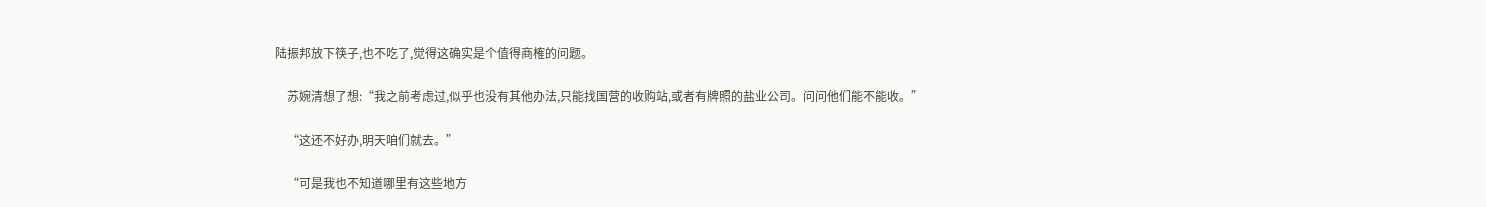陆振邦放下筷子,也不吃了,觉得这确实是个值得商榷的问题。

    苏婉清想了想:“我之前考虑过,似乎也没有其他办法,只能找国营的收购站,或者有牌照的盐业公司。问问他们能不能收。”

    “这还不好办,明天咱们就去。”

    “可是我也不知道哪里有这些地方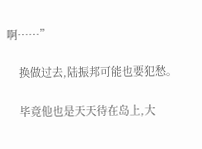啊……”

    换做过去,陆振邦可能也要犯愁。

    毕竟他也是天天待在岛上,大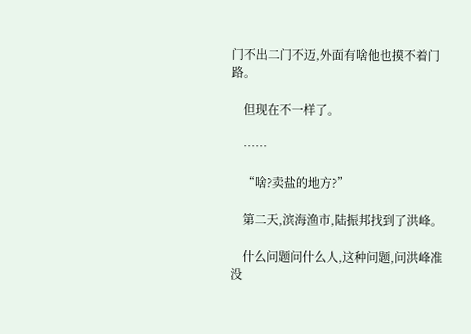门不出二门不迈,外面有啥他也摸不着门路。

    但现在不一样了。

    ……

    “啥?卖盐的地方?”

    第二天,滨海渔市,陆振邦找到了洪峰。

    什么问题问什么人,这种问题,问洪峰准没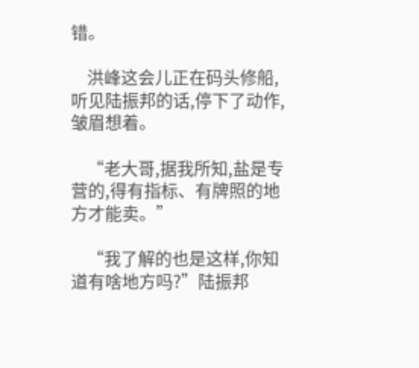错。

    洪峰这会儿正在码头修船,听见陆振邦的话,停下了动作,皱眉想着。

    “老大哥,据我所知,盐是专营的,得有指标、有牌照的地方才能卖。”

    “我了解的也是这样,你知道有啥地方吗?”陆振邦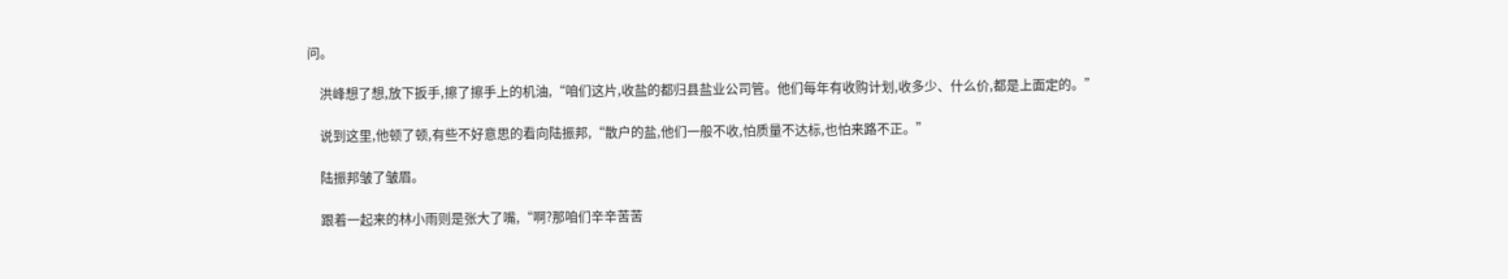问。

    洪峰想了想,放下扳手,擦了擦手上的机油,“咱们这片,收盐的都归县盐业公司管。他们每年有收购计划,收多少、什么价,都是上面定的。”

    说到这里,他顿了顿,有些不好意思的看向陆振邦,“散户的盐,他们一般不收,怕质量不达标,也怕来路不正。”

    陆振邦皱了皱眉。

    跟着一起来的林小雨则是张大了嘴,“啊?那咱们辛辛苦苦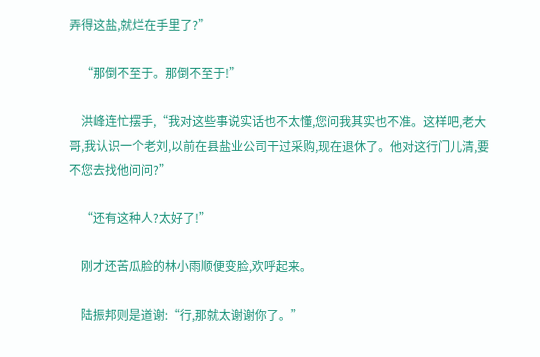弄得这盐,就烂在手里了?”

    “那倒不至于。那倒不至于!”

    洪峰连忙摆手,“我对这些事说实话也不太懂,您问我其实也不准。这样吧,老大哥,我认识一个老刘,以前在县盐业公司干过采购,现在退休了。他对这行门儿清,要不您去找他问问?”

    “还有这种人?太好了!”

    刚才还苦瓜脸的林小雨顺便变脸,欢呼起来。

    陆振邦则是道谢:“行,那就太谢谢你了。”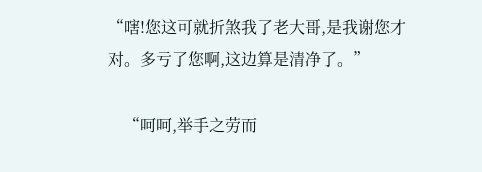“嗐!您这可就折煞我了老大哥,是我谢您才对。多亏了您啊,这边算是清净了。”

    “呵呵,举手之劳而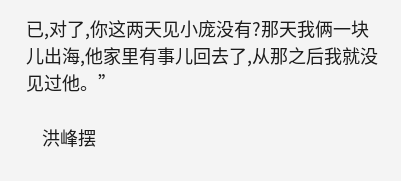已,对了,你这两天见小庞没有?那天我俩一块儿出海,他家里有事儿回去了,从那之后我就没见过他。”

    洪峰摆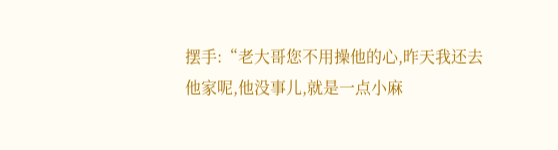摆手:“老大哥您不用操他的心,昨天我还去他家呢,他没事儿,就是一点小麻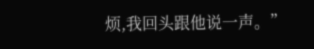烦,我回头跟他说一声。”